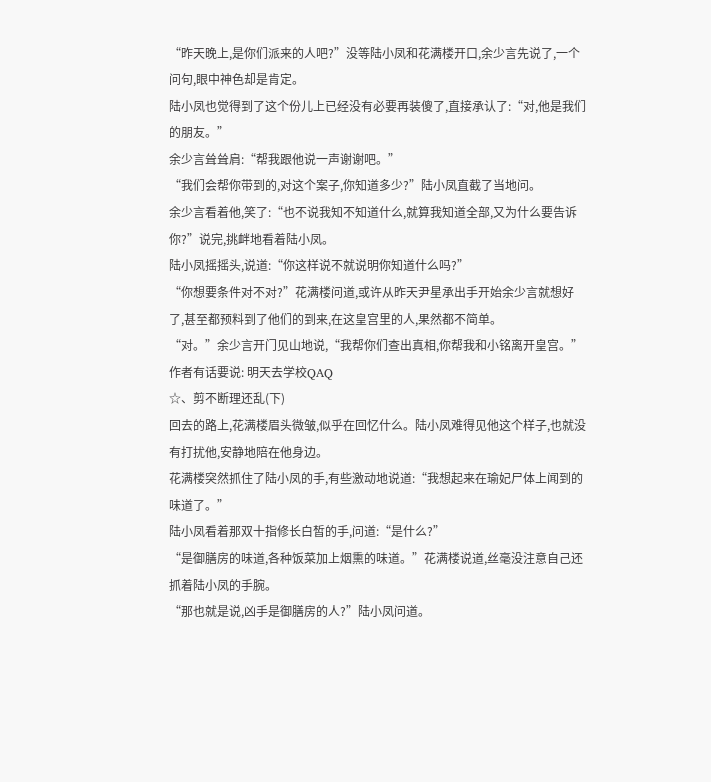“昨天晚上,是你们派来的人吧?”没等陆小凤和花满楼开口,余少言先说了,一个问句,眼中神色却是肯定。
陆小凤也觉得到了这个份儿上已经没有必要再装傻了,直接承认了:“对,他是我们的朋友。”
余少言耸耸肩:“帮我跟他说一声谢谢吧。”
“我们会帮你带到的,对这个案子,你知道多少?”陆小凤直截了当地问。
余少言看着他,笑了:“也不说我知不知道什么,就算我知道全部,又为什么要告诉你?”说完,挑衅地看着陆小凤。
陆小凤摇摇头,说道:“你这样说不就说明你知道什么吗?”
“你想要条件对不对?”花满楼问道,或许从昨天尹星承出手开始余少言就想好了,甚至都预料到了他们的到来,在这皇宫里的人,果然都不简单。
“对。”余少言开门见山地说,“我帮你们查出真相,你帮我和小铭离开皇宫。”
作者有话要说: 明天去学校QAQ
☆、剪不断理还乱(下)
回去的路上,花满楼眉头微皱,似乎在回忆什么。陆小凤难得见他这个样子,也就没有打扰他,安静地陪在他身边。
花满楼突然抓住了陆小凤的手,有些激动地说道:“我想起来在瑜妃尸体上闻到的味道了。”
陆小凤看着那双十指修长白皙的手,问道:“是什么?”
“是御膳房的味道,各种饭菜加上烟熏的味道。”花满楼说道,丝毫没注意自己还抓着陆小凤的手腕。
“那也就是说,凶手是御膳房的人?”陆小凤问道。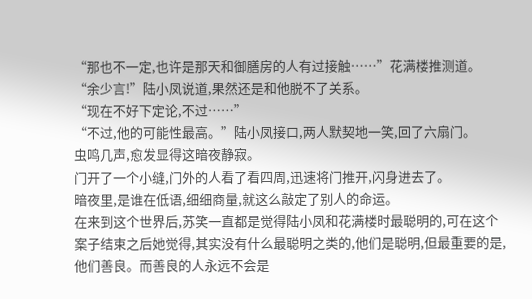“那也不一定,也许是那天和御膳房的人有过接触……”花满楼推测道。
“余少言!”陆小凤说道,果然还是和他脱不了关系。
“现在不好下定论,不过……”
“不过,他的可能性最高。”陆小凤接口,两人默契地一笑,回了六扇门。
虫鸣几声,愈发显得这暗夜静寂。
门开了一个小缝,门外的人看了看四周,迅速将门推开,闪身进去了。
暗夜里,是谁在低语,细细商量,就这么敲定了别人的命运。
在来到这个世界后,苏笑一直都是觉得陆小凤和花满楼时最聪明的,可在这个案子结束之后她觉得,其实没有什么最聪明之类的,他们是聪明,但最重要的是,他们善良。而善良的人永远不会是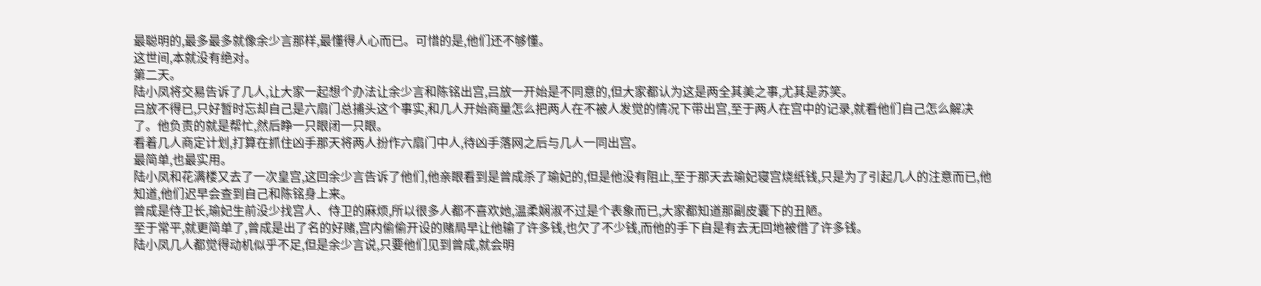最聪明的,最多最多就像余少言那样,最懂得人心而已。可惜的是,他们还不够懂。
这世间,本就没有绝对。
第二天。
陆小凤将交易告诉了几人,让大家一起想个办法让余少言和陈铭出宫,吕放一开始是不同意的,但大家都认为这是两全其美之事,尤其是苏笑。
吕放不得已,只好暂时忘却自己是六扇门总捕头这个事实,和几人开始商量怎么把两人在不被人发觉的情况下带出宫,至于两人在宫中的记录,就看他们自己怎么解决了。他负责的就是帮忙,然后睁一只眼闭一只眼。
看着几人商定计划,打算在抓住凶手那天将两人扮作六扇门中人,待凶手落网之后与几人一同出宫。
最简单,也最实用。
陆小凤和花满楼又去了一次皇宫,这回余少言告诉了他们,他亲眼看到是曾成杀了瑜妃的,但是他没有阻止,至于那天去瑜妃寝宫烧纸钱,只是为了引起几人的注意而已,他知道,他们迟早会查到自己和陈铭身上来。
曾成是侍卫长,瑜妃生前没少找宫人、侍卫的麻烦,所以很多人都不喜欢她,温柔娴淑不过是个表象而已,大家都知道那副皮囊下的丑陋。
至于常平,就更简单了,曾成是出了名的好赌,宫内偷偷开设的赌局早让他输了许多钱,也欠了不少钱,而他的手下自是有去无回地被借了许多钱。
陆小凤几人都觉得动机似乎不足,但是余少言说,只要他们见到曾成,就会明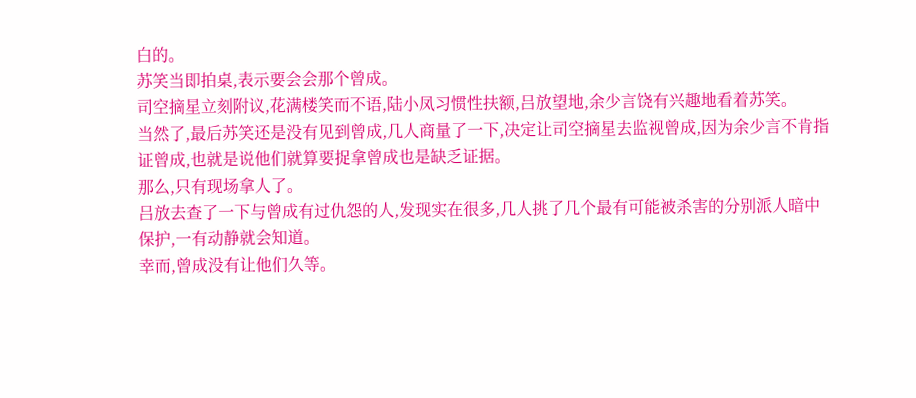白的。
苏笑当即拍桌,表示要会会那个曾成。
司空摘星立刻附议,花满楼笑而不语,陆小凤习惯性扶额,吕放望地,余少言饶有兴趣地看着苏笑。
当然了,最后苏笑还是没有见到曾成,几人商量了一下,决定让司空摘星去监视曾成,因为余少言不肯指证曾成,也就是说他们就算要捉拿曾成也是缺乏证据。
那么,只有现场拿人了。
吕放去查了一下与曾成有过仇怨的人,发现实在很多,几人挑了几个最有可能被杀害的分别派人暗中保护,一有动静就会知道。
幸而,曾成没有让他们久等。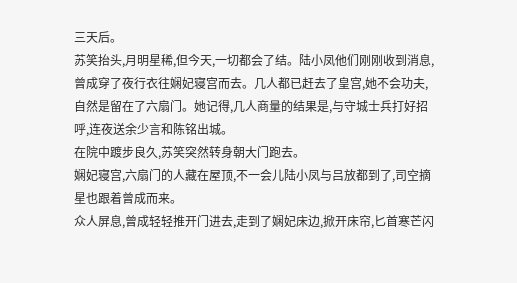三天后。
苏笑抬头,月明星稀,但今天,一切都会了结。陆小凤他们刚刚收到消息,曾成穿了夜行衣往娴妃寝宫而去。几人都已赶去了皇宫,她不会功夫,自然是留在了六扇门。她记得,几人商量的结果是,与守城士兵打好招呼,连夜送余少言和陈铭出城。
在院中踱步良久,苏笑突然转身朝大门跑去。
娴妃寝宫,六扇门的人藏在屋顶,不一会儿陆小凤与吕放都到了,司空摘星也跟着曾成而来。
众人屏息,曾成轻轻推开门进去,走到了娴妃床边,掀开床帘,匕首寒芒闪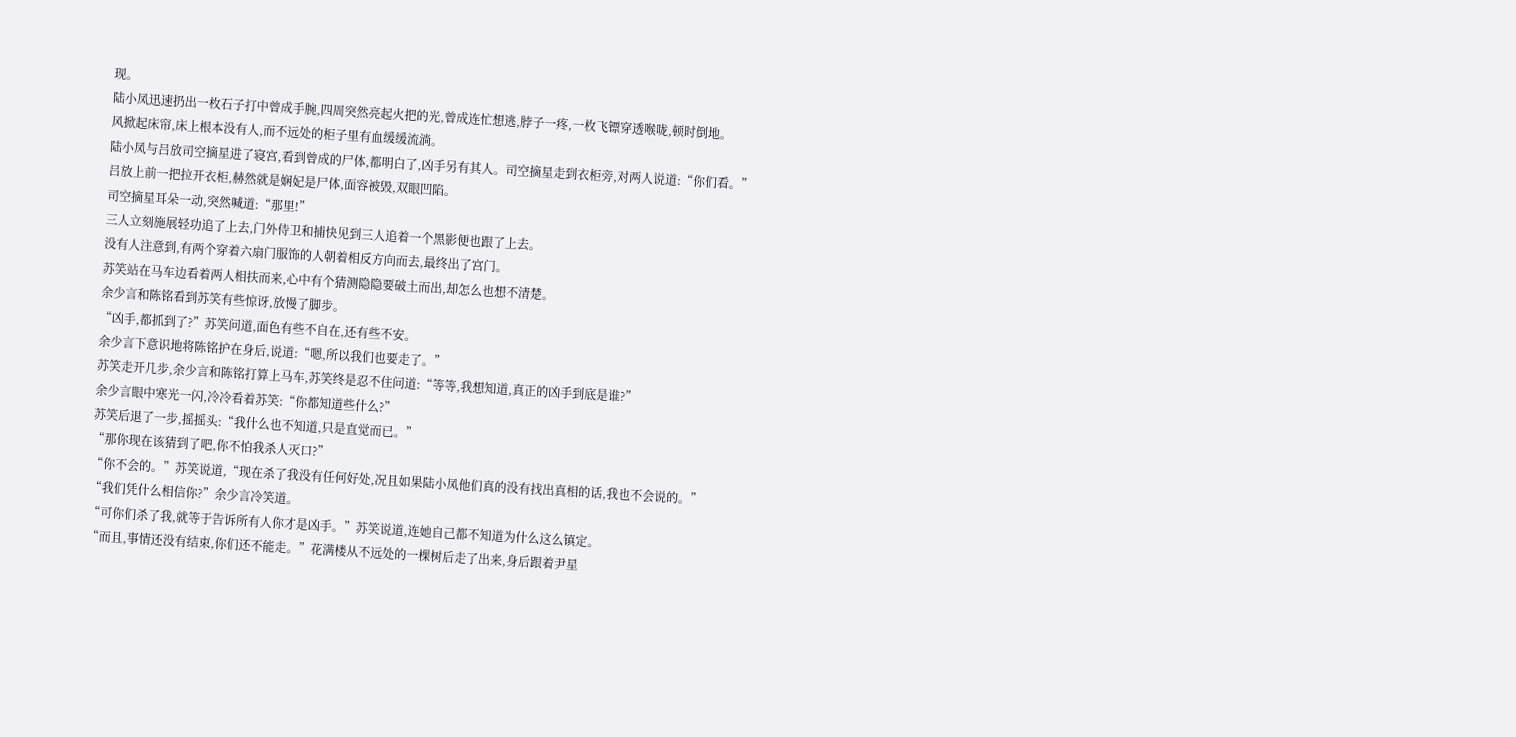现。
陆小凤迅速扔出一枚石子打中曾成手腕,四周突然亮起火把的光,曾成连忙想逃,脖子一疼,一枚飞镖穿透喉咙,顿时倒地。
风掀起床帘,床上根本没有人,而不远处的柜子里有血缓缓流淌。
陆小凤与吕放司空摘星进了寝宫,看到曾成的尸体,都明白了,凶手另有其人。司空摘星走到衣柜旁,对两人说道:“你们看。”
吕放上前一把拉开衣柜,赫然就是娴妃是尸体,面容被毁,双眼凹陷。
司空摘星耳朵一动,突然喊道:“那里!”
三人立刻施展轻功追了上去,门外侍卫和捕快见到三人追着一个黑影便也跟了上去。
没有人注意到,有两个穿着六扇门服饰的人朝着相反方向而去,最终出了宫门。
苏笑站在马车边看着两人相扶而来,心中有个猜测隐隐要破土而出,却怎么也想不清楚。
余少言和陈铭看到苏笑有些惊讶,放慢了脚步。
“凶手,都抓到了?”苏笑问道,面色有些不自在,还有些不安。
余少言下意识地将陈铭护在身后,说道:“嗯,所以我们也要走了。”
苏笑走开几步,余少言和陈铭打算上马车,苏笑终是忍不住问道:“等等,我想知道,真正的凶手到底是谁?”
余少言眼中寒光一闪,冷冷看着苏笑:“你都知道些什么?”
苏笑后退了一步,摇摇头:“我什么也不知道,只是直觉而已。”
“那你现在该猜到了吧,你不怕我杀人灭口?”
“你不会的。”苏笑说道,“现在杀了我没有任何好处,况且如果陆小凤他们真的没有找出真相的话,我也不会说的。”
“我们凭什么相信你?”余少言冷笑道。
“可你们杀了我,就等于告诉所有人你才是凶手。”苏笑说道,连她自己都不知道为什么这么镇定。
“而且,事情还没有结束,你们还不能走。”花满楼从不远处的一棵树后走了出来,身后跟着尹星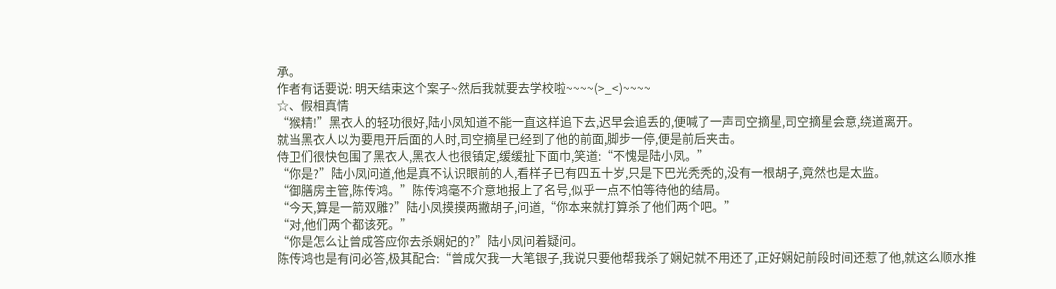承。
作者有话要说: 明天结束这个案子~然后我就要去学校啦~~~~(>_<)~~~~
☆、假相真情
“猴精!”黑衣人的轻功很好,陆小凤知道不能一直这样追下去,迟早会追丢的,便喊了一声司空摘星,司空摘星会意,绕道离开。
就当黑衣人以为要甩开后面的人时,司空摘星已经到了他的前面,脚步一停,便是前后夹击。
侍卫们很快包围了黑衣人,黑衣人也很镇定,缓缓扯下面巾,笑道:“不愧是陆小凤。”
“你是?”陆小凤问道,他是真不认识眼前的人,看样子已有四五十岁,只是下巴光秃秃的,没有一根胡子,竟然也是太监。
“御膳房主管,陈传鸿。”陈传鸿毫不介意地报上了名号,似乎一点不怕等待他的结局。
“今天,算是一箭双雕?”陆小凤摸摸两撇胡子,问道,“你本来就打算杀了他们两个吧。”
“对,他们两个都该死。”
“你是怎么让曾成答应你去杀娴妃的?”陆小凤问着疑问。
陈传鸿也是有问必答,极其配合:“曾成欠我一大笔银子,我说只要他帮我杀了娴妃就不用还了,正好娴妃前段时间还惹了他,就这么顺水推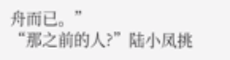舟而已。”
“那之前的人?”陆小凤挑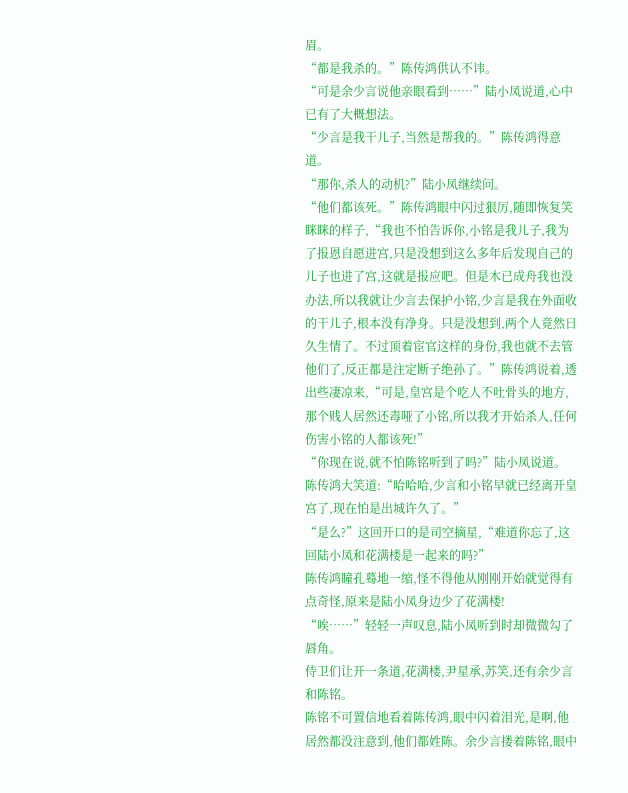眉。
“都是我杀的。”陈传鸿供认不讳。
“可是余少言说他亲眼看到……”陆小凤说道,心中已有了大概想法。
“少言是我干儿子,当然是帮我的。”陈传鸿得意道。
“那你,杀人的动机?”陆小凤继续问。
“他们都该死。”陈传鸿眼中闪过狠厉,随即恢复笑眯眯的样子,“我也不怕告诉你,小铭是我儿子,我为了报恩自愿进宫,只是没想到这么多年后发现自己的儿子也进了宫,这就是报应吧。但是木已成舟我也没办法,所以我就让少言去保护小铭,少言是我在外面收的干儿子,根本没有净身。只是没想到,两个人竟然日久生情了。不过顶着宦官这样的身份,我也就不去管他们了,反正都是注定断子绝孙了。”陈传鸿说着,透出些凄凉来,“可是,皇宫是个吃人不吐骨头的地方,那个贱人居然还毒哑了小铭,所以我才开始杀人,任何伤害小铭的人都该死!”
“你现在说,就不怕陈铭听到了吗?”陆小凤说道。
陈传鸿大笑道:“哈哈哈,少言和小铭早就已经离开皇宫了,现在怕是出城许久了。”
“是么?”这回开口的是司空摘星,“难道你忘了,这回陆小凤和花满楼是一起来的吗?”
陈传鸿瞳孔蓦地一缩,怪不得他从刚刚开始就觉得有点奇怪,原来是陆小凤身边少了花满楼!
“唉……”轻轻一声叹息,陆小凤听到时却微微勾了唇角。
侍卫们让开一条道,花满楼,尹星承,苏笑,还有余少言和陈铭。
陈铭不可置信地看着陈传鸿,眼中闪着泪光,是啊,他居然都没注意到,他们都姓陈。余少言搂着陈铭,眼中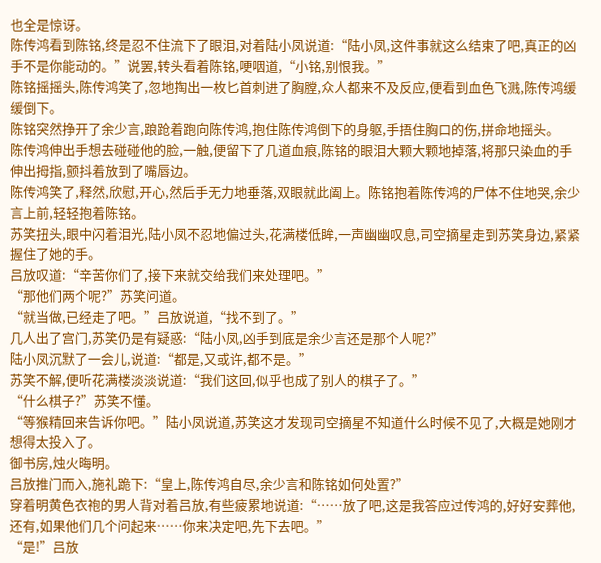也全是惊讶。
陈传鸿看到陈铭,终是忍不住流下了眼泪,对着陆小凤说道:“陆小凤,这件事就这么结束了吧,真正的凶手不是你能动的。”说罢,转头看着陈铭,哽咽道,“小铭,别恨我。”
陈铭摇摇头,陈传鸿笑了,忽地掏出一枚匕首刺进了胸膛,众人都来不及反应,便看到血色飞溅,陈传鸿缓缓倒下。
陈铭突然挣开了余少言,踉跄着跑向陈传鸿,抱住陈传鸿倒下的身躯,手捂住胸口的伤,拼命地摇头。
陈传鸿伸出手想去碰碰他的脸,一触,便留下了几道血痕,陈铭的眼泪大颗大颗地掉落,将那只染血的手伸出拇指,颤抖着放到了嘴唇边。
陈传鸿笑了,释然,欣慰,开心,然后手无力地垂落,双眼就此阖上。陈铭抱着陈传鸿的尸体不住地哭,余少言上前,轻轻抱着陈铭。
苏笑扭头,眼中闪着泪光,陆小凤不忍地偏过头,花满楼低眸,一声幽幽叹息,司空摘星走到苏笑身边,紧紧握住了她的手。
吕放叹道:“辛苦你们了,接下来就交给我们来处理吧。”
“那他们两个呢?”苏笑问道。
“就当做,已经走了吧。”吕放说道,“找不到了。”
几人出了宫门,苏笑仍是有疑惑:“陆小凤,凶手到底是余少言还是那个人呢?”
陆小凤沉默了一会儿,说道:“都是,又或许,都不是。”
苏笑不解,便听花满楼淡淡说道:“我们这回,似乎也成了别人的棋子了。”
“什么棋子?”苏笑不懂。
“等猴精回来告诉你吧。”陆小凤说道,苏笑这才发现司空摘星不知道什么时候不见了,大概是她刚才想得太投入了。
御书房,烛火晦明。
吕放推门而入,施礼跪下:“皇上,陈传鸿自尽,余少言和陈铭如何处置?”
穿着明黄色衣袍的男人背对着吕放,有些疲累地说道:“……放了吧,这是我答应过传鸿的,好好安葬他,还有,如果他们几个问起来……你来决定吧,先下去吧。”
“是!”吕放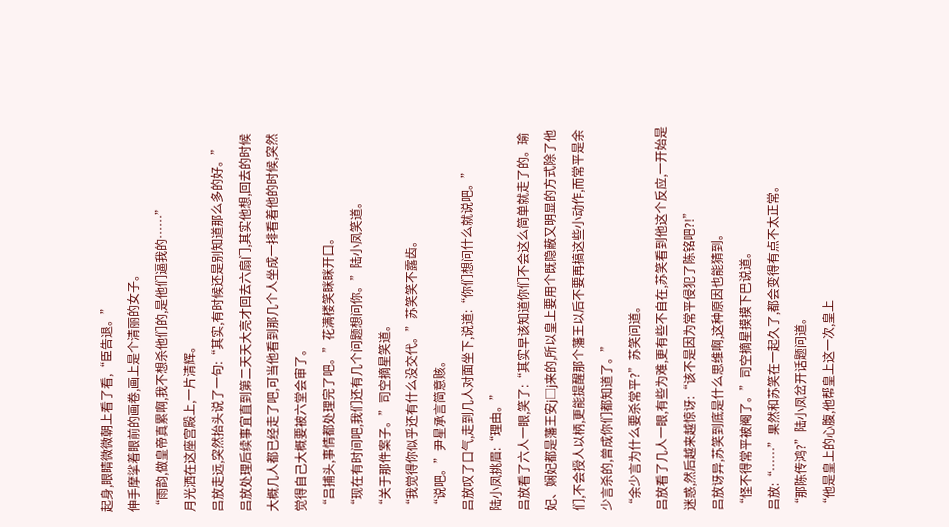起身,眼睛微微朝上看了看,“臣告退。”
伸手摩挲着眼前的画卷,画上是个清丽的女子。
“雨韵,做皇帝真累啊,我不想杀他们的,是他们逼我的……”
月光洒在这座宫殿上,一片清辉。
吕放走远,突然抬头说了一句:“其实,有时候还是别知道那么多的好。”
吕放处理后续事宜直到第二天天大亮才回去六扇门,其实他想,回去的时候大概几人都已经走了吧,可当他看到那几个人坐成一排看着他的时候,突然觉得自己大概要被六堂会审了。
“吕捕头,事情都处理完了吧。”花满楼笑眯眯开口。
“现在有时间吧,我们还有几个问题想问你。”陆小凤笑道。
“关于那件案子。”司空摘星笑道。
“我觉得你似乎还有什么没交代。”苏笑笑不露齿。
“说吧。”尹星承言简意赅。
吕放叹了口气,走到几人对面坐下,说道:“你们想问什么就说吧。”
陆小凤挑眉:“理由。”
吕放看了六人一眼,笑了:“其实早该知道你们不会这么简单就走了的。瑜妃、娴妃都是藩王安j□j来的,所以皇上要用个既隐蔽又明显的方式除了他们,不会授人以柄,更能提醒那个藩王以后不要再搞这些小动作,而常平是余少言杀的,曾成你们都知道了。”
“余少言为什么要杀常平?”苏笑问道。
吕放看了几人一眼,有些为难,更有些不自在,苏笑看到他这个反应,一开始是迷惑,然后越来越惊讶:“该不是因为常平侵犯了陈铭吧?!”
吕放讶异,苏笑到底是什么思维啊,这种原因也能猜到。
“怪不得常平被阉了。”司空摘星摸摸下巴说道。
吕放:“……”果然和苏笑在一起久了,都会变得有点不太正常。
“那陈传鸿?”陆小凤岔开话题问道。
“他是皇上的心腹,他帮皇上这一次,皇上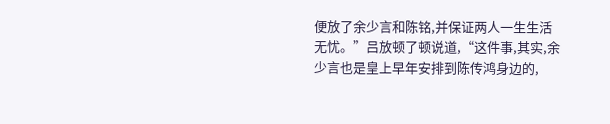便放了余少言和陈铭,并保证两人一生生活无忧。”吕放顿了顿说道,“这件事,其实,余少言也是皇上早年安排到陈传鸿身边的,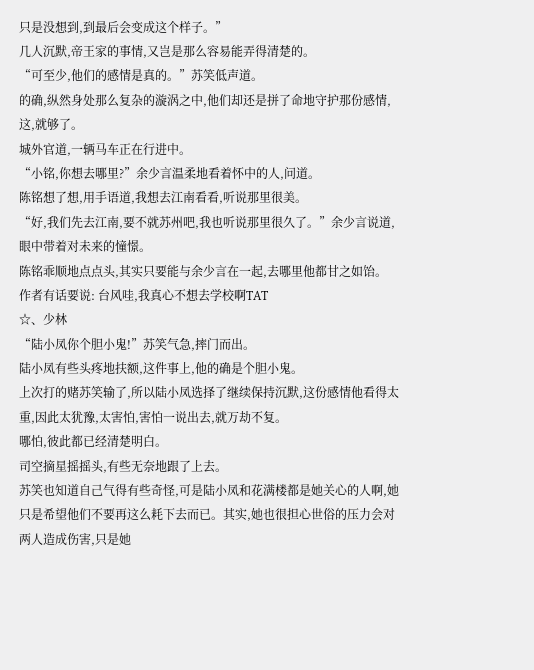只是没想到,到最后会变成这个样子。”
几人沉默,帝王家的事情,又岂是那么容易能弄得清楚的。
“可至少,他们的感情是真的。”苏笑低声道。
的确,纵然身处那么复杂的漩涡之中,他们却还是拼了命地守护那份感情,这,就够了。
城外官道,一辆马车正在行进中。
“小铭,你想去哪里?”余少言温柔地看着怀中的人,问道。
陈铭想了想,用手语道,我想去江南看看,听说那里很美。
“好,我们先去江南,要不就苏州吧,我也听说那里很久了。”余少言说道,眼中带着对未来的憧憬。
陈铭乖顺地点点头,其实只要能与余少言在一起,去哪里他都甘之如饴。
作者有话要说: 台风哇,我真心不想去学校啊TAT
☆、少林
“陆小凤你个胆小鬼!”苏笑气急,摔门而出。
陆小凤有些头疼地扶额,这件事上,他的确是个胆小鬼。
上次打的赌苏笑输了,所以陆小凤选择了继续保持沉默,这份感情他看得太重,因此太犹豫,太害怕,害怕一说出去,就万劫不复。
哪怕,彼此都已经清楚明白。
司空摘星摇摇头,有些无奈地跟了上去。
苏笑也知道自己气得有些奇怪,可是陆小凤和花满楼都是她关心的人啊,她只是希望他们不要再这么耗下去而已。其实,她也很担心世俗的压力会对两人造成伤害,只是她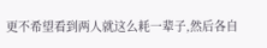更不希望看到两人就这么耗一辈子,然后各自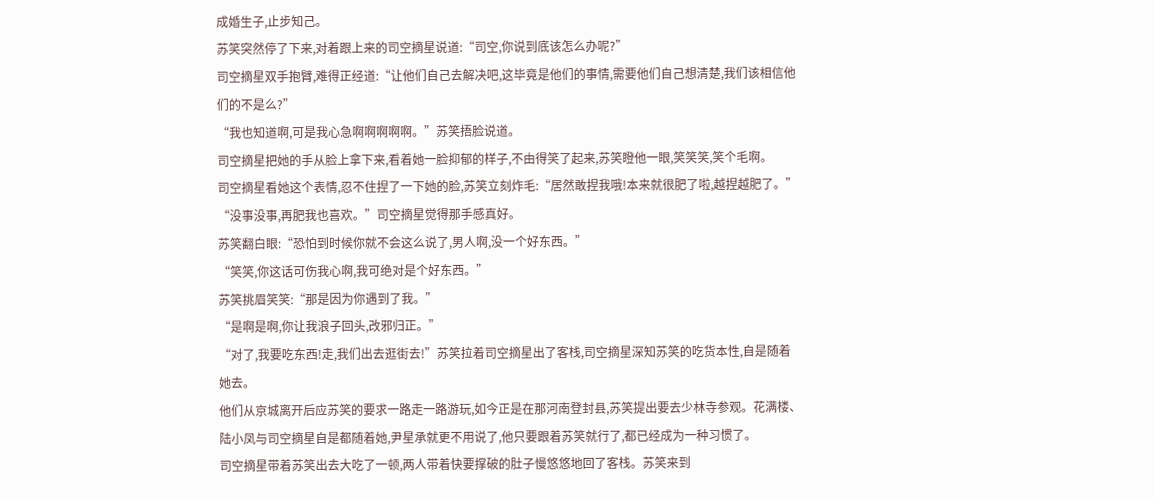成婚生子,止步知己。
苏笑突然停了下来,对着跟上来的司空摘星说道:“司空,你说到底该怎么办呢?”
司空摘星双手抱臂,难得正经道:“让他们自己去解决吧,这毕竟是他们的事情,需要他们自己想清楚,我们该相信他们的不是么?”
“我也知道啊,可是我心急啊啊啊啊啊。”苏笑捂脸说道。
司空摘星把她的手从脸上拿下来,看着她一脸抑郁的样子,不由得笑了起来,苏笑瞪他一眼,笑笑笑,笑个毛啊。
司空摘星看她这个表情,忍不住捏了一下她的脸,苏笑立刻炸毛:“居然敢捏我哦!本来就很肥了啦,越捏越肥了。”
“没事没事,再肥我也喜欢。”司空摘星觉得那手感真好。
苏笑翻白眼:“恐怕到时候你就不会这么说了,男人啊,没一个好东西。”
“笑笑,你这话可伤我心啊,我可绝对是个好东西。”
苏笑挑眉笑笑:“那是因为你遇到了我。”
“是啊是啊,你让我浪子回头,改邪归正。”
“对了,我要吃东西!走,我们出去逛街去!”苏笑拉着司空摘星出了客栈,司空摘星深知苏笑的吃货本性,自是随着她去。
他们从京城离开后应苏笑的要求一路走一路游玩,如今正是在那河南登封县,苏笑提出要去少林寺参观。花满楼、陆小凤与司空摘星自是都随着她,尹星承就更不用说了,他只要跟着苏笑就行了,都已经成为一种习惯了。
司空摘星带着苏笑出去大吃了一顿,两人带着快要撑破的肚子慢悠悠地回了客栈。苏笑来到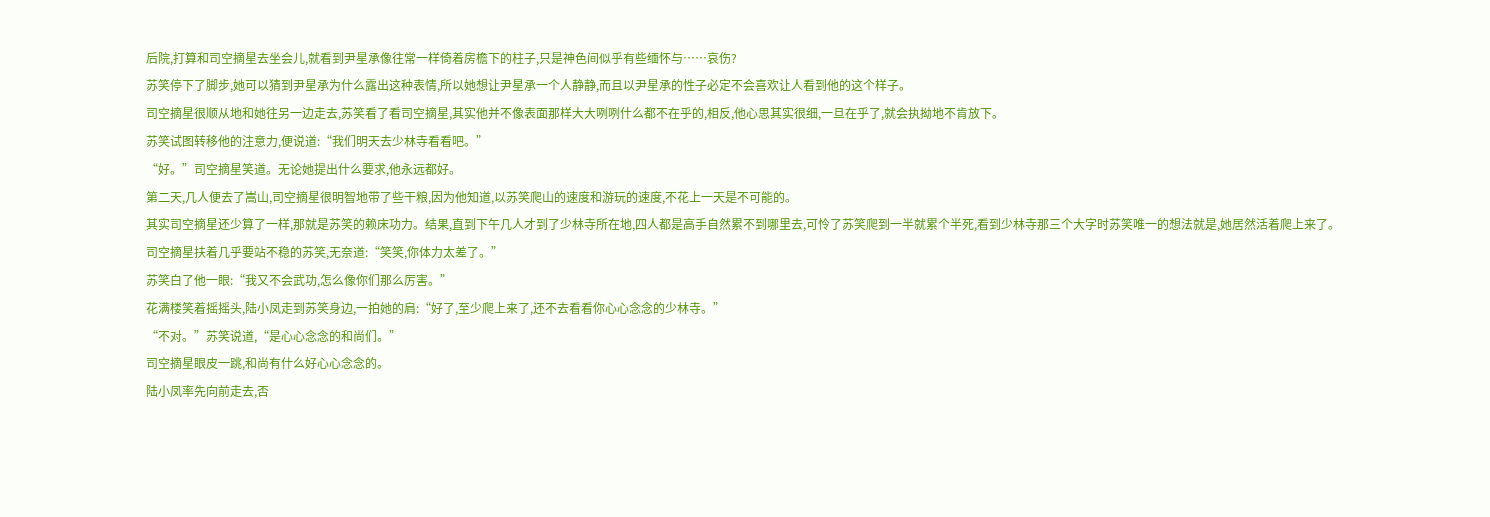后院,打算和司空摘星去坐会儿,就看到尹星承像往常一样倚着房檐下的柱子,只是神色间似乎有些缅怀与……哀伤?
苏笑停下了脚步,她可以猜到尹星承为什么露出这种表情,所以她想让尹星承一个人静静,而且以尹星承的性子必定不会喜欢让人看到他的这个样子。
司空摘星很顺从地和她往另一边走去,苏笑看了看司空摘星,其实他并不像表面那样大大咧咧什么都不在乎的,相反,他心思其实很细,一旦在乎了,就会执拗地不肯放下。
苏笑试图转移他的注意力,便说道:“我们明天去少林寺看看吧。”
“好。”司空摘星笑道。无论她提出什么要求,他永远都好。
第二天,几人便去了嵩山,司空摘星很明智地带了些干粮,因为他知道,以苏笑爬山的速度和游玩的速度,不花上一天是不可能的。
其实司空摘星还少算了一样,那就是苏笑的赖床功力。结果,直到下午几人才到了少林寺所在地,四人都是高手自然累不到哪里去,可怜了苏笑爬到一半就累个半死,看到少林寺那三个大字时苏笑唯一的想法就是,她居然活着爬上来了。
司空摘星扶着几乎要站不稳的苏笑,无奈道:“笑笑,你体力太差了。”
苏笑白了他一眼:“我又不会武功,怎么像你们那么厉害。”
花满楼笑着摇摇头,陆小凤走到苏笑身边,一拍她的肩:“好了,至少爬上来了,还不去看看你心心念念的少林寺。”
“不对。”苏笑说道,“是心心念念的和尚们。”
司空摘星眼皮一跳,和尚有什么好心心念念的。
陆小凤率先向前走去,否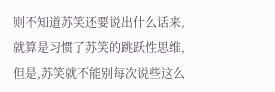则不知道苏笑还要说出什么话来,就算是习惯了苏笑的跳跃性思维,但是,苏笑就不能别每次说些这么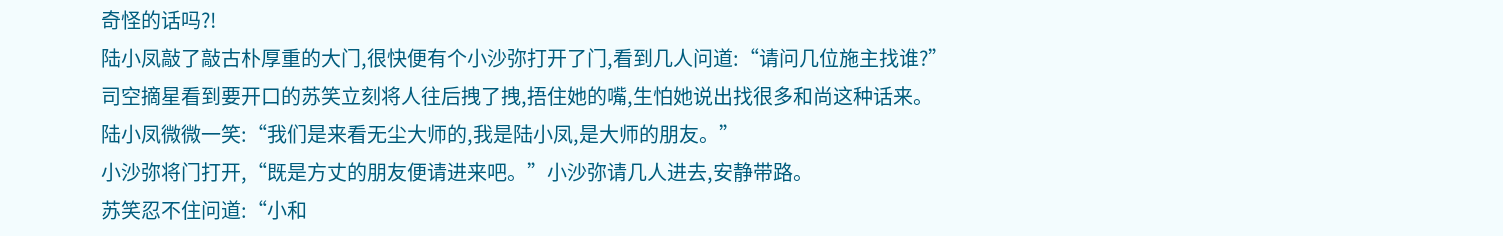奇怪的话吗?!
陆小凤敲了敲古朴厚重的大门,很快便有个小沙弥打开了门,看到几人问道:“请问几位施主找谁?”
司空摘星看到要开口的苏笑立刻将人往后拽了拽,捂住她的嘴,生怕她说出找很多和尚这种话来。
陆小凤微微一笑:“我们是来看无尘大师的,我是陆小凤,是大师的朋友。”
小沙弥将门打开,“既是方丈的朋友便请进来吧。”小沙弥请几人进去,安静带路。
苏笑忍不住问道:“小和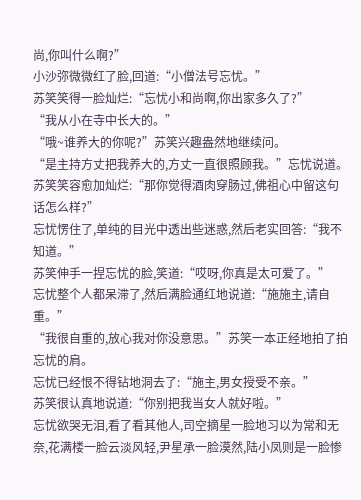尚,你叫什么啊?”
小沙弥微微红了脸,回道:“小僧法号忘忧。”
苏笑笑得一脸灿烂:“忘忧小和尚啊,你出家多久了?”
“我从小在寺中长大的。”
“哦~谁养大的你呢?”苏笑兴趣盎然地继续问。
“是主持方丈把我养大的,方丈一直很照顾我。”忘忧说道。
苏笑笑容愈加灿烂:“那你觉得酒肉穿肠过,佛祖心中留这句话怎么样?”
忘忧愣住了,单纯的目光中透出些迷惑,然后老实回答:“我不知道。”
苏笑伸手一捏忘忧的脸,笑道:“哎呀,你真是太可爱了。”
忘忧整个人都呆滞了,然后满脸通红地说道:“施施主,请自重。”
“我很自重的,放心我对你没意思。”苏笑一本正经地拍了拍忘忧的肩。
忘忧已经恨不得钻地洞去了:“施主,男女授受不亲。”
苏笑很认真地说道:“你别把我当女人就好啦。”
忘忧欲哭无泪,看了看其他人,司空摘星一脸地习以为常和无奈,花满楼一脸云淡风轻,尹星承一脸漠然,陆小凤则是一脸惨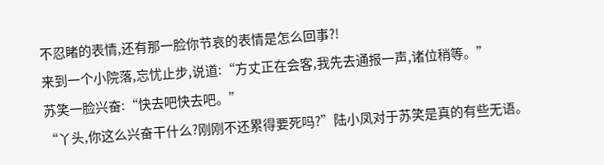不忍睹的表情,还有那一脸你节哀的表情是怎么回事?!
来到一个小院落,忘忧止步,说道:“方丈正在会客,我先去通报一声,诸位稍等。”
苏笑一脸兴奋:“快去吧快去吧。”
“丫头,你这么兴奋干什么?刚刚不还累得要死吗?”陆小凤对于苏笑是真的有些无语。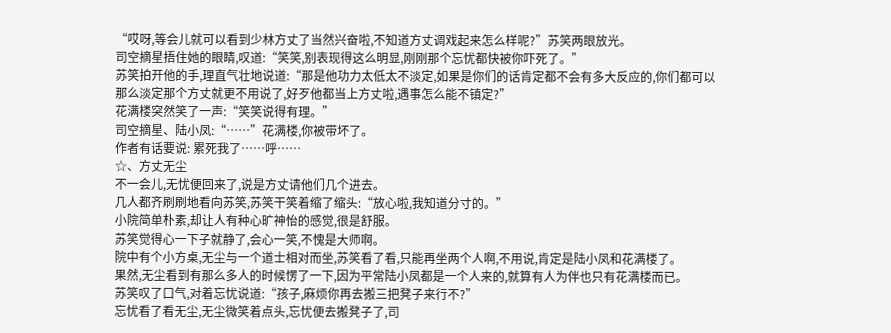“哎呀,等会儿就可以看到少林方丈了当然兴奋啦,不知道方丈调戏起来怎么样呢?”苏笑两眼放光。
司空摘星捂住她的眼睛,叹道:“笑笑,别表现得这么明显,刚刚那个忘忧都快被你吓死了。”
苏笑拍开他的手,理直气壮地说道:“那是他功力太低太不淡定,如果是你们的话肯定都不会有多大反应的,你们都可以那么淡定那个方丈就更不用说了,好歹他都当上方丈啦,遇事怎么能不镇定?”
花满楼突然笑了一声:“笑笑说得有理。”
司空摘星、陆小凤:“……”花满楼,你被带坏了。
作者有话要说: 累死我了……呼……
☆、方丈无尘
不一会儿,无忧便回来了,说是方丈请他们几个进去。
几人都齐刷刷地看向苏笑,苏笑干笑着缩了缩头:“放心啦,我知道分寸的。”
小院简单朴素,却让人有种心旷神怡的感觉,很是舒服。
苏笑觉得心一下子就静了,会心一笑,不愧是大师啊。
院中有个小方桌,无尘与一个道士相对而坐,苏笑看了看,只能再坐两个人啊,不用说,肯定是陆小凤和花满楼了。
果然,无尘看到有那么多人的时候愣了一下,因为平常陆小凤都是一个人来的,就算有人为伴也只有花满楼而已。
苏笑叹了口气,对着忘忧说道:“孩子,麻烦你再去搬三把凳子来行不?”
忘忧看了看无尘,无尘微笑着点头,忘忧便去搬凳子了,司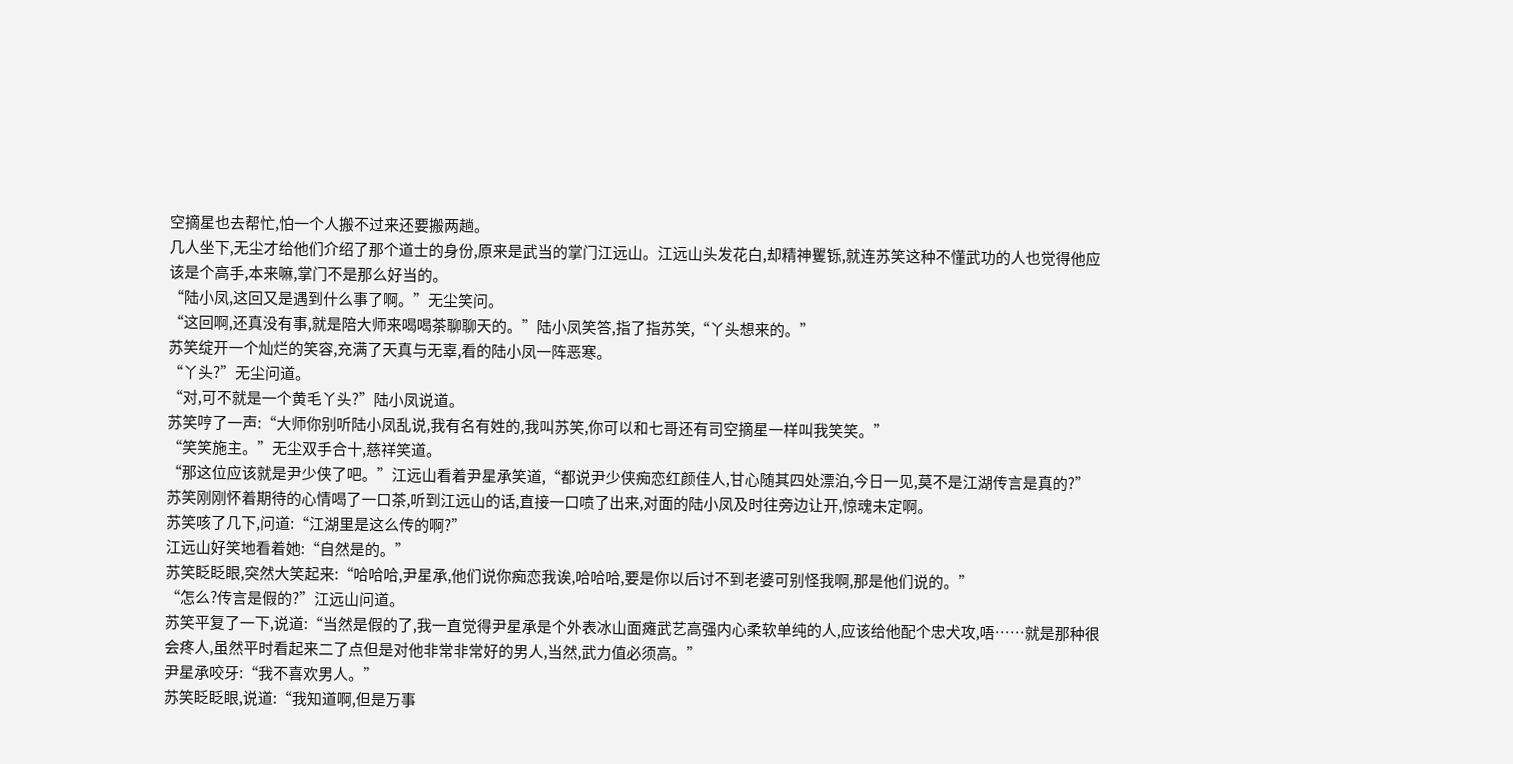空摘星也去帮忙,怕一个人搬不过来还要搬两趟。
几人坐下,无尘才给他们介绍了那个道士的身份,原来是武当的掌门江远山。江远山头发花白,却精神矍铄,就连苏笑这种不懂武功的人也觉得他应该是个高手,本来嘛,掌门不是那么好当的。
“陆小凤,这回又是遇到什么事了啊。”无尘笑问。
“这回啊,还真没有事,就是陪大师来喝喝茶聊聊天的。”陆小凤笑答,指了指苏笑,“丫头想来的。”
苏笑绽开一个灿烂的笑容,充满了天真与无辜,看的陆小凤一阵恶寒。
“丫头?”无尘问道。
“对,可不就是一个黄毛丫头?”陆小凤说道。
苏笑哼了一声:“大师你别听陆小凤乱说,我有名有姓的,我叫苏笑,你可以和七哥还有司空摘星一样叫我笑笑。”
“笑笑施主。”无尘双手合十,慈祥笑道。
“那这位应该就是尹少侠了吧。”江远山看着尹星承笑道,“都说尹少侠痴恋红颜佳人,甘心随其四处漂泊,今日一见,莫不是江湖传言是真的?”
苏笑刚刚怀着期待的心情喝了一口茶,听到江远山的话,直接一口喷了出来,对面的陆小凤及时往旁边让开,惊魂未定啊。
苏笑咳了几下,问道:“江湖里是这么传的啊?”
江远山好笑地看着她:“自然是的。”
苏笑眨眨眼,突然大笑起来:“哈哈哈,尹星承,他们说你痴恋我诶,哈哈哈,要是你以后讨不到老婆可别怪我啊,那是他们说的。”
“怎么?传言是假的?”江远山问道。
苏笑平复了一下,说道:“当然是假的了,我一直觉得尹星承是个外表冰山面瘫武艺高强内心柔软单纯的人,应该给他配个忠犬攻,唔……就是那种很会疼人,虽然平时看起来二了点但是对他非常非常好的男人,当然,武力值必须高。”
尹星承咬牙:“我不喜欢男人。”
苏笑眨眨眼,说道:“我知道啊,但是万事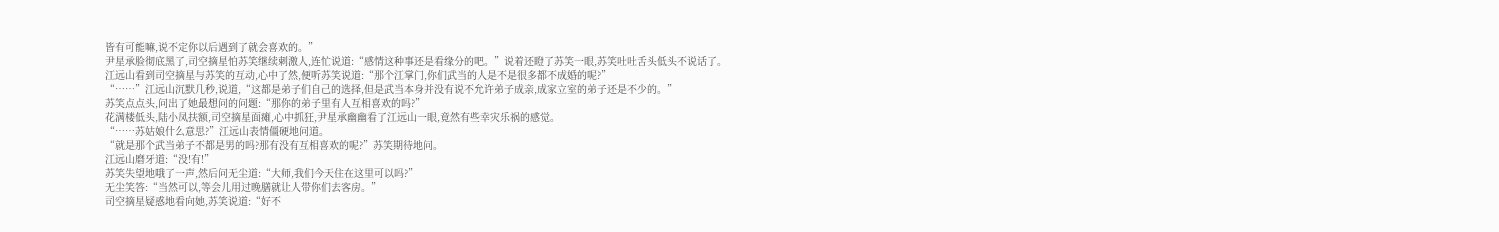皆有可能嘛,说不定你以后遇到了就会喜欢的。”
尹星承脸彻底黑了,司空摘星怕苏笑继续刺激人,连忙说道:“感情这种事还是看缘分的吧。”说着还瞪了苏笑一眼,苏笑吐吐舌头低头不说话了。
江远山看到司空摘星与苏笑的互动,心中了然,便听苏笑说道:“那个江掌门,你们武当的人是不是很多都不成婚的呢?”
“……”江远山沉默几秒,说道,“这都是弟子们自己的选择,但是武当本身并没有说不允许弟子成亲,成家立室的弟子还是不少的。”
苏笑点点头,问出了她最想问的问题:“那你的弟子里有人互相喜欢的吗?”
花满楼低头,陆小凤扶额,司空摘星面瘫,心中抓狂,尹星承幽幽看了江远山一眼,竟然有些幸灾乐祸的感觉。
“……苏姑娘什么意思?”江远山表情僵硬地问道。
“就是那个武当弟子不都是男的吗?那有没有互相喜欢的呢?”苏笑期待地问。
江远山磨牙道:“没!有!”
苏笑失望地哦了一声,然后问无尘道:“大师,我们今天住在这里可以吗?”
无尘笑答:“当然可以,等会儿用过晚膳就让人带你们去客房。”
司空摘星疑惑地看向她,苏笑说道:“好不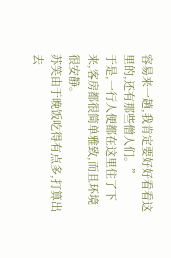容易来一趟,我肯定要好好看看这里的,还有那些僧人们。”
于是,一行人便都在这里住了下来,客房都很简单雅致,而且环境很安静。
苏笑由于晚饭吃得有点多,打算出去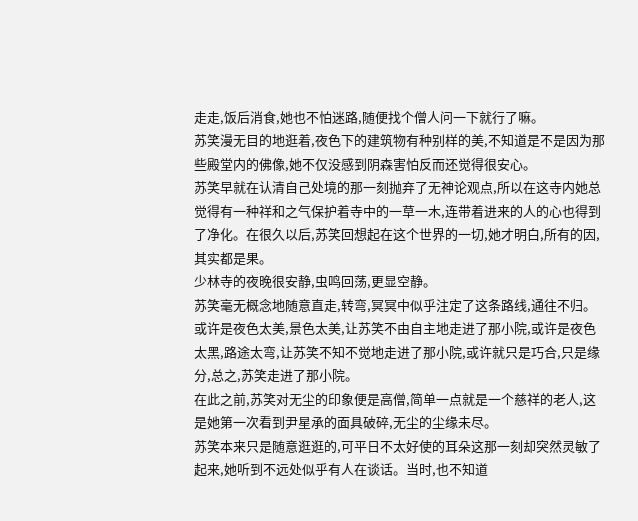走走,饭后消食,她也不怕迷路,随便找个僧人问一下就行了嘛。
苏笑漫无目的地逛着,夜色下的建筑物有种别样的美,不知道是不是因为那些殿堂内的佛像,她不仅没感到阴森害怕反而还觉得很安心。
苏笑早就在认清自己处境的那一刻抛弃了无神论观点,所以在这寺内她总觉得有一种祥和之气保护着寺中的一草一木,连带着进来的人的心也得到了净化。在很久以后,苏笑回想起在这个世界的一切,她才明白,所有的因,其实都是果。
少林寺的夜晚很安静,虫鸣回荡,更显空静。
苏笑毫无概念地随意直走,转弯,冥冥中似乎注定了这条路线,通往不归。或许是夜色太美,景色太美,让苏笑不由自主地走进了那小院,或许是夜色太黑,路途太弯,让苏笑不知不觉地走进了那小院,或许就只是巧合,只是缘分,总之,苏笑走进了那小院。
在此之前,苏笑对无尘的印象便是高僧,简单一点就是一个慈祥的老人,这是她第一次看到尹星承的面具破碎,无尘的尘缘未尽。
苏笑本来只是随意逛逛的,可平日不太好使的耳朵这那一刻却突然灵敏了起来,她听到不远处似乎有人在谈话。当时,也不知道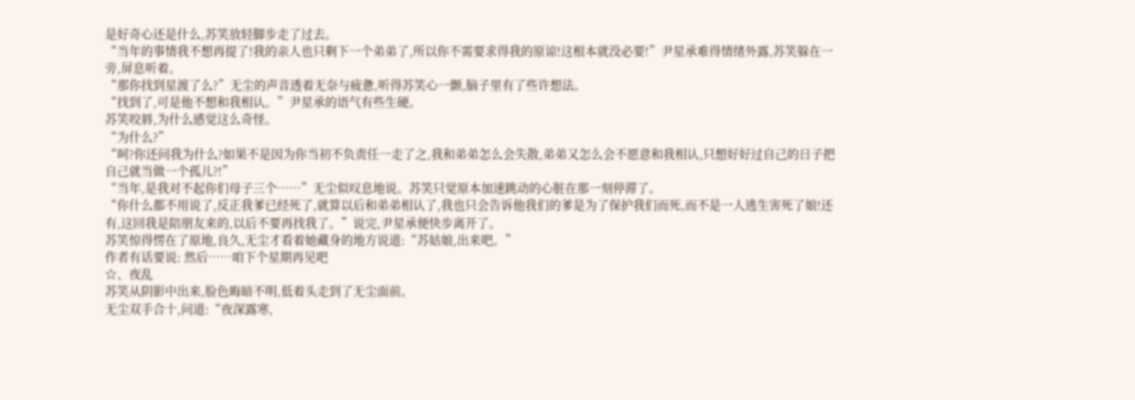是好奇心还是什么,苏笑放轻脚步走了过去。
“当年的事情我不想再提了!我的亲人也只剩下一个弟弟了,所以你不需要求得我的原谅!这根本就没必要!”尹星承难得情绪外露,苏笑躲在一旁,屏息听着。
“那你找到星渡了么?”无尘的声音透着无奈与疲惫,听得苏笑心一颤,脑子里有了些许想法。
“找到了,可是他不想和我相认。”尹星承的语气有些生硬。
苏笑咬唇,为什么感觉这么奇怪。
“为什么?”
“呵?你还问我为什么?如果不是因为你当初不负责任一走了之,我和弟弟怎么会失散,弟弟又怎么会不愿意和我相认,只想好好过自己的日子把自己就当做一个孤儿?!”
“当年,是我对不起你们母子三个……”无尘似叹息地说。苏笑只觉原本加速跳动的心脏在那一刻停滞了。
“你什么都不用说了,反正我爹已经死了,就算以后和弟弟相认了,我也只会告诉他我们的爹是为了保护我们而死,而不是一人逃生害死了娘!还有,这回我是陪朋友来的,以后不要再找我了。”说完,尹星承便快步离开了。
苏笑惊得愣在了原地,良久,无尘才看着她藏身的地方说道:“苏姑娘,出来吧。”
作者有话要说: 然后……咱下个星期再见吧
☆、夜乱
苏笑从阴影中出来,脸色晦暗不明,低着头走到了无尘面前。
无尘双手合十,问道:“夜深露寒,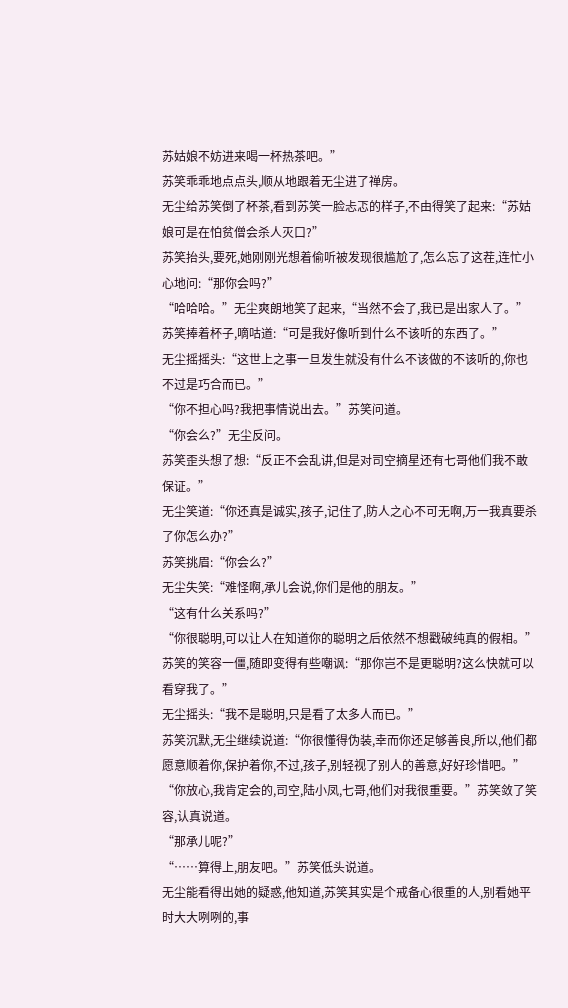苏姑娘不妨进来喝一杯热茶吧。”
苏笑乖乖地点点头,顺从地跟着无尘进了禅房。
无尘给苏笑倒了杯茶,看到苏笑一脸忐忑的样子,不由得笑了起来:“苏姑娘可是在怕贫僧会杀人灭口?”
苏笑抬头,要死,她刚刚光想着偷听被发现很尴尬了,怎么忘了这茬,连忙小心地问:“那你会吗?”
“哈哈哈。”无尘爽朗地笑了起来,“当然不会了,我已是出家人了。”
苏笑捧着杯子,嘀咕道:“可是我好像听到什么不该听的东西了。”
无尘摇摇头:“这世上之事一旦发生就没有什么不该做的不该听的,你也不过是巧合而已。”
“你不担心吗?我把事情说出去。”苏笑问道。
“你会么?”无尘反问。
苏笑歪头想了想:“反正不会乱讲,但是对司空摘星还有七哥他们我不敢保证。”
无尘笑道:“你还真是诚实,孩子,记住了,防人之心不可无啊,万一我真要杀了你怎么办?”
苏笑挑眉:“你会么?”
无尘失笑:“难怪啊,承儿会说,你们是他的朋友。”
“这有什么关系吗?”
“你很聪明,可以让人在知道你的聪明之后依然不想戳破纯真的假相。”
苏笑的笑容一僵,随即变得有些嘲讽:“那你岂不是更聪明?这么快就可以看穿我了。”
无尘摇头:“我不是聪明,只是看了太多人而已。”
苏笑沉默,无尘继续说道:“你很懂得伪装,幸而你还足够善良,所以,他们都愿意顺着你,保护着你,不过,孩子,别轻视了别人的善意,好好珍惜吧。”
“你放心,我肯定会的,司空,陆小凤,七哥,他们对我很重要。”苏笑敛了笑容,认真说道。
“那承儿呢?”
“……算得上,朋友吧。”苏笑低头说道。
无尘能看得出她的疑惑,他知道,苏笑其实是个戒备心很重的人,别看她平时大大咧咧的,事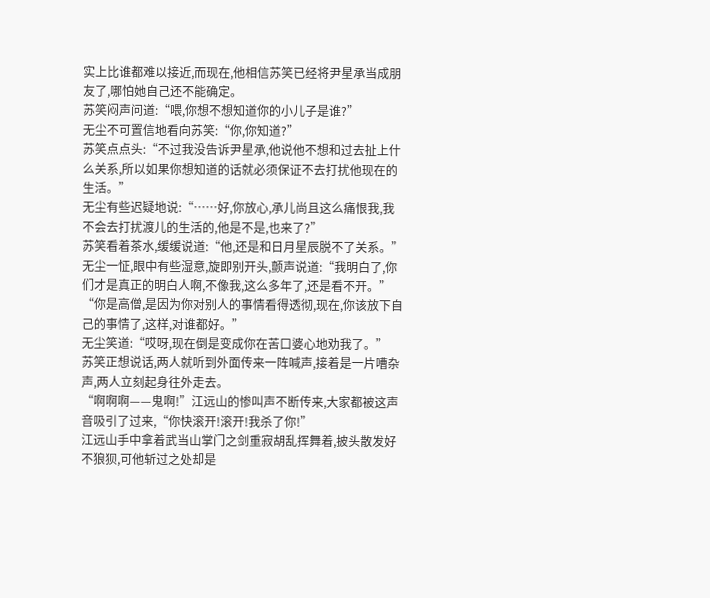实上比谁都难以接近,而现在,他相信苏笑已经将尹星承当成朋友了,哪怕她自己还不能确定。
苏笑闷声问道:“喂,你想不想知道你的小儿子是谁?”
无尘不可置信地看向苏笑:“你,你知道?”
苏笑点点头:“不过我没告诉尹星承,他说他不想和过去扯上什么关系,所以如果你想知道的话就必须保证不去打扰他现在的生活。”
无尘有些迟疑地说:“……好,你放心,承儿尚且这么痛恨我,我不会去打扰渡儿的生活的,他是不是,也来了?”
苏笑看着茶水,缓缓说道:“他,还是和日月星辰脱不了关系。”
无尘一怔,眼中有些湿意,旋即别开头,颤声说道:“我明白了,你们才是真正的明白人啊,不像我,这么多年了,还是看不开。”
“你是高僧,是因为你对别人的事情看得透彻,现在,你该放下自己的事情了,这样,对谁都好。”
无尘笑道:“哎呀,现在倒是变成你在苦口婆心地劝我了。”
苏笑正想说话,两人就听到外面传来一阵喊声,接着是一片嘈杂声,两人立刻起身往外走去。
“啊啊啊——鬼啊!”江远山的惨叫声不断传来,大家都被这声音吸引了过来,“你快滚开!滚开!我杀了你!”
江远山手中拿着武当山掌门之剑重寂胡乱挥舞着,披头散发好不狼狈,可他斩过之处却是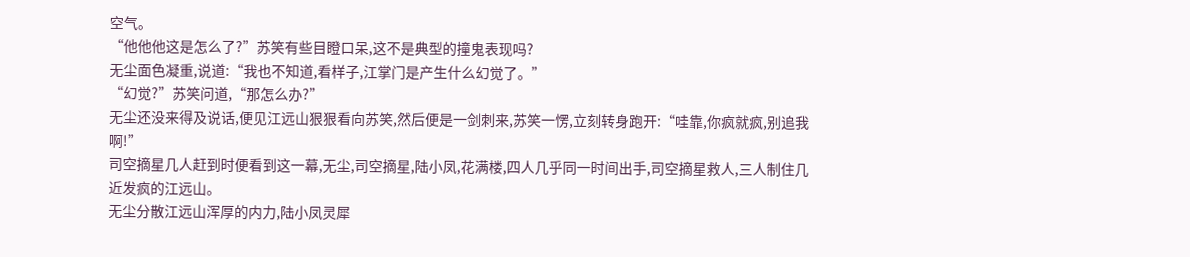空气。
“他他他这是怎么了?”苏笑有些目瞪口呆,这不是典型的撞鬼表现吗?
无尘面色凝重,说道:“我也不知道,看样子,江掌门是产生什么幻觉了。”
“幻觉?”苏笑问道,“那怎么办?”
无尘还没来得及说话,便见江远山狠狠看向苏笑,然后便是一剑刺来,苏笑一愣,立刻转身跑开:“哇靠,你疯就疯,别追我啊!”
司空摘星几人赶到时便看到这一幕,无尘,司空摘星,陆小凤,花满楼,四人几乎同一时间出手,司空摘星救人,三人制住几近发疯的江远山。
无尘分散江远山浑厚的内力,陆小凤灵犀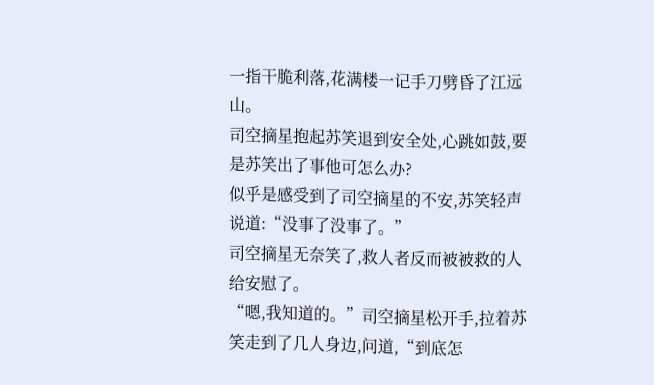一指干脆利落,花满楼一记手刀劈昏了江远山。
司空摘星抱起苏笑退到安全处,心跳如鼓,要是苏笑出了事他可怎么办?
似乎是感受到了司空摘星的不安,苏笑轻声说道:“没事了没事了。”
司空摘星无奈笑了,救人者反而被被救的人给安慰了。
“嗯,我知道的。”司空摘星松开手,拉着苏笑走到了几人身边,问道,“到底怎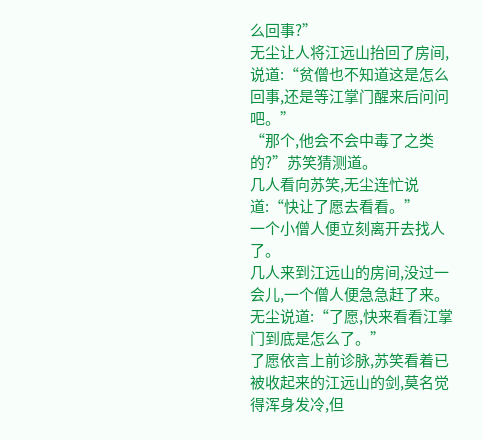么回事?”
无尘让人将江远山抬回了房间,说道:“贫僧也不知道这是怎么回事,还是等江掌门醒来后问问吧。”
“那个,他会不会中毒了之类的?”苏笑猜测道。
几人看向苏笑,无尘连忙说道:“快让了愿去看看。”
一个小僧人便立刻离开去找人了。
几人来到江远山的房间,没过一会儿,一个僧人便急急赶了来。
无尘说道:“了愿,快来看看江掌门到底是怎么了。”
了愿依言上前诊脉,苏笑看着已被收起来的江远山的剑,莫名觉得浑身发冷,但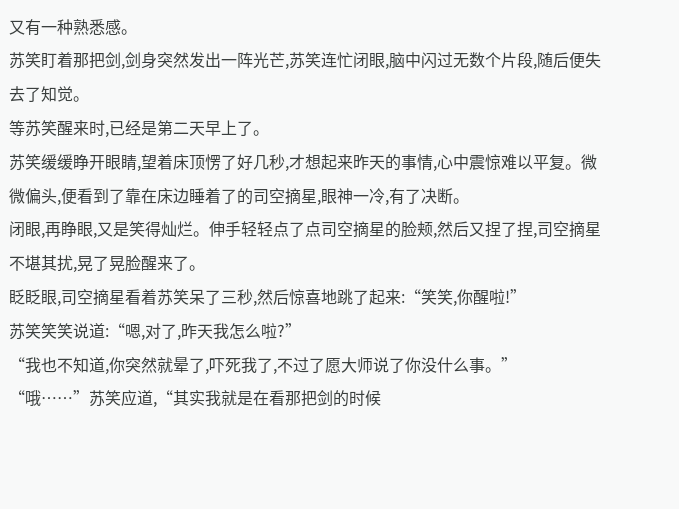又有一种熟悉感。
苏笑盯着那把剑,剑身突然发出一阵光芒,苏笑连忙闭眼,脑中闪过无数个片段,随后便失去了知觉。
等苏笑醒来时,已经是第二天早上了。
苏笑缓缓睁开眼睛,望着床顶愣了好几秒,才想起来昨天的事情,心中震惊难以平复。微微偏头,便看到了靠在床边睡着了的司空摘星,眼神一冷,有了决断。
闭眼,再睁眼,又是笑得灿烂。伸手轻轻点了点司空摘星的脸颊,然后又捏了捏,司空摘星不堪其扰,晃了晃脸醒来了。
眨眨眼,司空摘星看着苏笑呆了三秒,然后惊喜地跳了起来:“笑笑,你醒啦!”
苏笑笑笑说道:“嗯,对了,昨天我怎么啦?”
“我也不知道,你突然就晕了,吓死我了,不过了愿大师说了你没什么事。”
“哦……”苏笑应道,“其实我就是在看那把剑的时候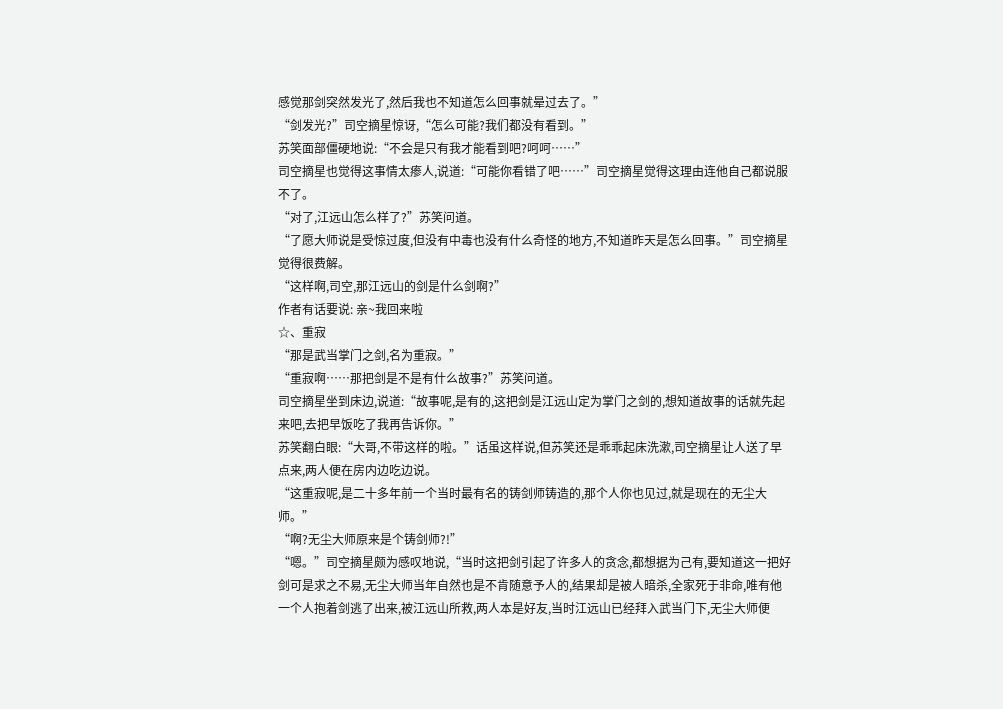感觉那剑突然发光了,然后我也不知道怎么回事就晕过去了。”
“剑发光?”司空摘星惊讶,“怎么可能?我们都没有看到。”
苏笑面部僵硬地说:“不会是只有我才能看到吧?呵呵……”
司空摘星也觉得这事情太瘆人,说道:“可能你看错了吧……”司空摘星觉得这理由连他自己都说服不了。
“对了,江远山怎么样了?”苏笑问道。
“了愿大师说是受惊过度,但没有中毒也没有什么奇怪的地方,不知道昨天是怎么回事。”司空摘星觉得很费解。
“这样啊,司空,那江远山的剑是什么剑啊?”
作者有话要说: 亲~我回来啦
☆、重寂
“那是武当掌门之剑,名为重寂。”
“重寂啊……那把剑是不是有什么故事?”苏笑问道。
司空摘星坐到床边,说道:“故事呢,是有的,这把剑是江远山定为掌门之剑的,想知道故事的话就先起来吧,去把早饭吃了我再告诉你。”
苏笑翻白眼:“大哥,不带这样的啦。”话虽这样说,但苏笑还是乖乖起床洗漱,司空摘星让人送了早点来,两人便在房内边吃边说。
“这重寂呢,是二十多年前一个当时最有名的铸剑师铸造的,那个人你也见过,就是现在的无尘大师。”
“啊?无尘大师原来是个铸剑师?!”
“嗯。”司空摘星颇为感叹地说,“当时这把剑引起了许多人的贪念,都想据为己有,要知道这一把好剑可是求之不易,无尘大师当年自然也是不肯随意予人的,结果却是被人暗杀,全家死于非命,唯有他一个人抱着剑逃了出来,被江远山所救,两人本是好友,当时江远山已经拜入武当门下,无尘大师便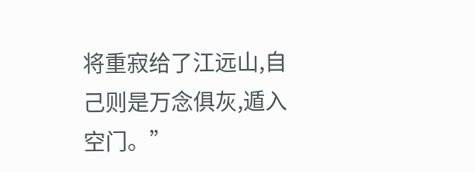将重寂给了江远山,自己则是万念俱灰,遁入空门。”